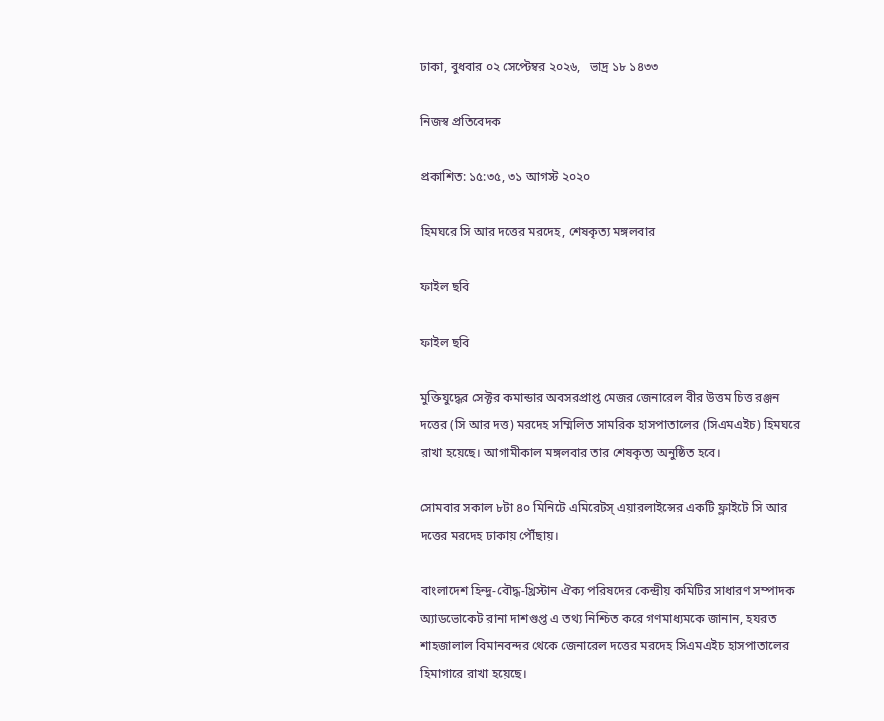ঢাকা, বুধবার ০২ সেপ্টেম্বর ২০২৬,   ভাদ্র ১৮ ১৪৩৩

নিজস্ব প্রতিবেদক

প্রকাশিত: ১৫:৩৫, ৩১ আগস্ট ২০২০

হিমঘরে সি আর দত্তের মরদেহ, শেষকৃত্য মঙ্গলবার

ফাইল ছবি

ফাইল ছবি

মুক্তিযুদ্ধের সেক্টর কমান্ডার অবসরপ্রাপ্ত মেজর জেনারেল বীর উত্তম চিত্ত রঞ্জন দত্তের (সি আর দত্ত) মরদেহ সম্মিলিত সামরিক হাসপাতালের (সিএমএইচ) হিমঘরে রাখা হয়েছে। আগামীকাল মঙ্গলবার তার শেষকৃত্য অনুষ্ঠিত হবে।

সোমবার সকাল ৮টা ৪০ মিনিটে এমিরেটস্ এয়ারলাইন্সের একটি ফ্লাইটে সি আর দত্তের মরদেহ ঢাকায় পৌঁছায়।

বাংলাদেশ হিন্দু-বৌদ্ধ-খ্রিস্টান ঐক্য পরিষদের কেন্দ্রীয় কমিটির সাধারণ সম্পাদক অ্যাডভোকেট রানা দাশগুপ্ত এ তথ্য নিশ্চিত করে গণমাধ্যমকে জানান, হযরত শাহজালাল বিমানবন্দর থেকে জেনারেল দত্তের মরদেহ সিএমএইচ হাসপাতালের হিমাগারে রাখা হয়েছে।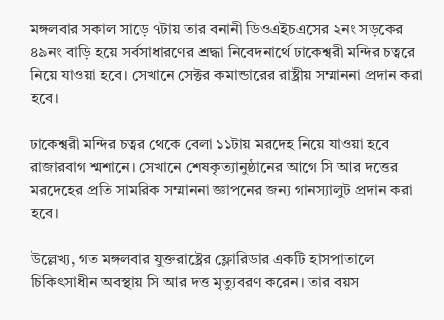মঙ্গলবার সকাল সাড়ে ৭টায় তার বনানী ডিওএইচএসের ২নং সড়কের ৪৯নং বাড়ি হয়ে সর্বসাধারণের শ্রদ্ধা নিবেদনার্থে ঢাকেশ্বরী মন্দির চত্বরে নিয়ে যাওয়া হবে। সেখানে সেক্টর কমান্ডারের রাষ্ট্রীয় সম্মাননা প্রদান করা হবে।

ঢাকেশ্বরী মন্দির চত্বর থেকে বেলা ১১টায় মরদেহ নিয়ে যাওয়া হবে রাজারবাগ শ্মশানে। সেখানে শেষকৃত্যানুষ্ঠানের আগে সি আর দত্তের মরদেহের প্রতি সামরিক সম্মাননা জ্ঞাপনের জন্য গানস্যালুট প্রদান করা হবে।

উল্লেখ্য, গত মঙ্গলবার যুক্তরাষ্ট্রের ফ্লোরিডার একটি হাসপাতালে চিকিৎসাধীন অবস্থায় সি আর দত্ত মৃত্যুবরণ করেন। তার বয়স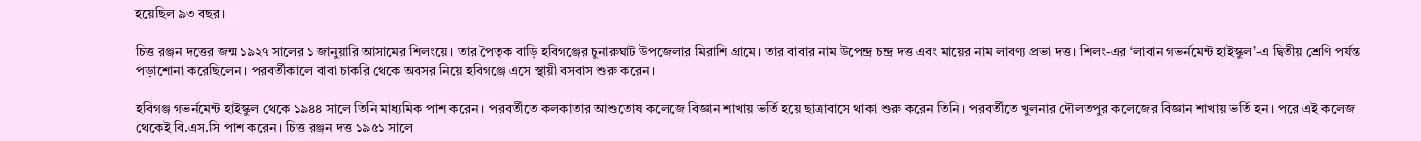হয়েছিল ৯৩ বছর।

চিত্ত রঞ্জন দত্তের জন্ম ১৯২৭ সালের ১ জানুয়ারি আসামের শিলংয়ে। তার পৈতৃক বাড়ি হবিগঞ্জের চুনারুঘাট উপজেলার মিরাশি গ্রামে। তার বাবার নাম উপেন্দ্র চন্দ্র দত্ত এবং মায়ের নাম লাবণ্য প্রভা দত্ত। শিলং-এর ‘লাবান গভর্নমেন্ট হাইস্কুল’-এ দ্বিতীয় শ্রেণি পর্যন্ত পড়াশোনা করেছিলেন। পরবর্তীকালে বাবা চাকরি থেকে অবসর নিয়ে হবিগঞ্জে এসে স্থায়ী বসবাস শুরু করেন।

হবিগঞ্জ গভর্নমেন্ট হাইস্কুল থেকে ১৯৪৪ সালে তিনি মাধ্যমিক পাশ করেন। পরবর্তীতে কলকাতার আশুতোষ কলেজে বিজ্ঞান শাখায় ভর্তি হয়ে ছাত্রাবাসে থাকা শুরু করেন তিনি। পরবর্তীতে খুলনার দৌলতপুর কলেজের বিজ্ঞান শাখায় ভর্তি হন। পরে এই কলেজ থেকেই বি.এস.সি পাশ করেন। চিত্ত রঞ্জন দত্ত ১৯৫১ সালে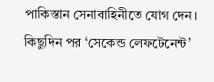পাকিস্তান সেনাবাহিনীতে যোগ দেন। কিছুদিন পর ‘সেকেন্ড লেফটেনেন্ট’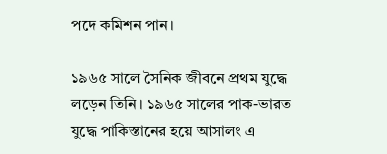পদে কমিশন পান।

১৯৬৫ সালে সৈনিক জীবনে প্রথম যুদ্ধে লড়েন তিনি। ১৯৬৫ সালের পাক-ভারত যুদ্ধে পাকিস্তানের হয়ে আসালং এ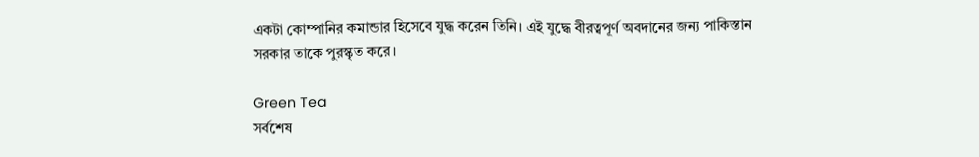একটা কোম্পানির কমান্ডার হিসেবে যুদ্ধ করেন তিনি। এই যুদ্ধে বীরত্বপূর্ণ অবদানের জন্য পাকিস্তান সরকার তাকে পুরস্কৃত করে।

Green Tea
সর্বশেষ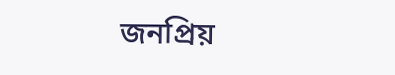জনপ্রিয়